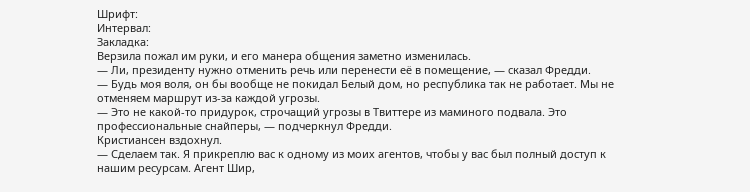Шрифт:
Интервал:
Закладка:
Верзила пожал им руки, и его манера общения заметно изменилась.
— Ли, президенту нужно отменить речь или перенести её в помещение, — сказал Фредди.
— Будь моя воля, он бы вообще не покидал Белый дом, но республика так не работает. Мы не отменяем маршрут из-за каждой угрозы.
— Это не какой-то придурок, строчащий угрозы в Твиттере из маминого подвала. Это профессиональные снайперы, — подчеркнул Фредди.
Кристиансен вздохнул.
— Сделаем так. Я прикреплю вас к одному из моих агентов, чтобы у вас был полный доступ к нашим ресурсам. Агент Шир,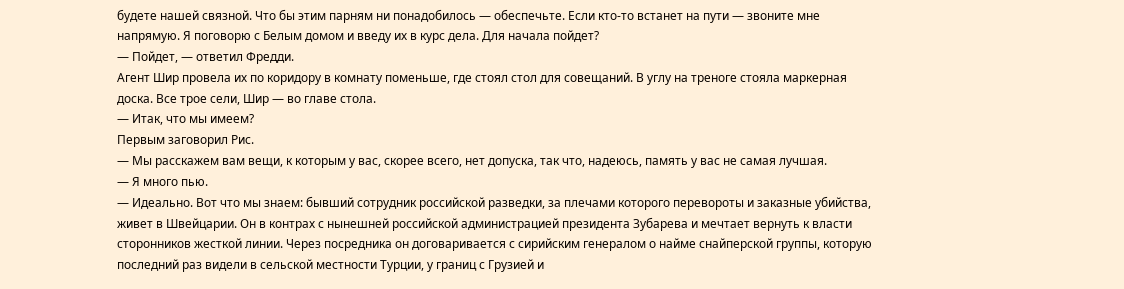будете нашей связной. Что бы этим парням ни понадобилось — обеспечьте. Если кто-то встанет на пути — звоните мне напрямую. Я поговорю с Белым домом и введу их в курс дела. Для начала пойдет?
— Пойдет, — ответил Фредди.
Агент Шир провела их по коридору в комнату поменьше, где стоял стол для совещаний. В углу на треноге стояла маркерная доска. Все трое сели, Шир — во главе стола.
— Итак, что мы имеем?
Первым заговорил Рис.
— Мы расскажем вам вещи, к которым у вас, скорее всего, нет допуска, так что, надеюсь, память у вас не самая лучшая.
— Я много пью.
— Идеально. Вот что мы знаем: бывший сотрудник российской разведки, за плечами которого перевороты и заказные убийства, живет в Швейцарии. Он в контрах с нынешней российской администрацией президента Зубарева и мечтает вернуть к власти сторонников жесткой линии. Через посредника он договаривается с сирийским генералом о найме снайперской группы, которую последний раз видели в сельской местности Турции, у границ с Грузией и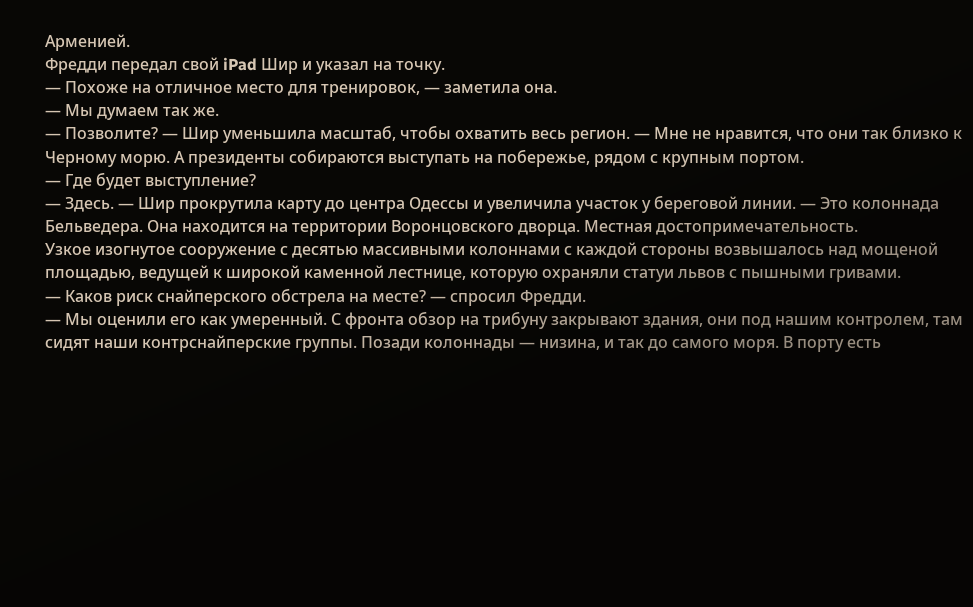Арменией.
Фредди передал свой iPad Шир и указал на точку.
— Похоже на отличное место для тренировок, — заметила она.
— Мы думаем так же.
— Позволите? — Шир уменьшила масштаб, чтобы охватить весь регион. — Мне не нравится, что они так близко к Черному морю. А президенты собираются выступать на побережье, рядом с крупным портом.
— Где будет выступление?
— Здесь. — Шир прокрутила карту до центра Одессы и увеличила участок у береговой линии. — Это колоннада Бельведера. Она находится на территории Воронцовского дворца. Местная достопримечательность.
Узкое изогнутое сооружение с десятью массивными колоннами с каждой стороны возвышалось над мощеной площадью, ведущей к широкой каменной лестнице, которую охраняли статуи львов с пышными гривами.
— Каков риск снайперского обстрела на месте? — спросил Фредди.
— Мы оценили его как умеренный. С фронта обзор на трибуну закрывают здания, они под нашим контролем, там сидят наши контрснайперские группы. Позади колоннады — низина, и так до самого моря. В порту есть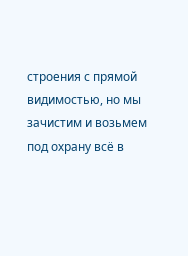строения с прямой видимостью, но мы зачистим и возьмем под охрану всё в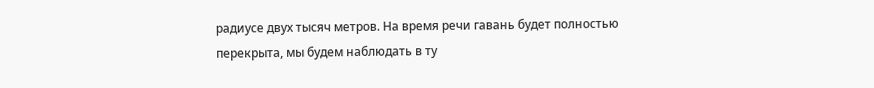радиусе двух тысяч метров. На время речи гавань будет полностью перекрыта, мы будем наблюдать в ту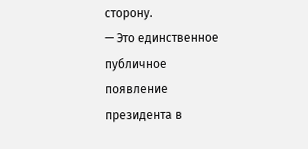сторону.
— Это единственное публичное появление президента в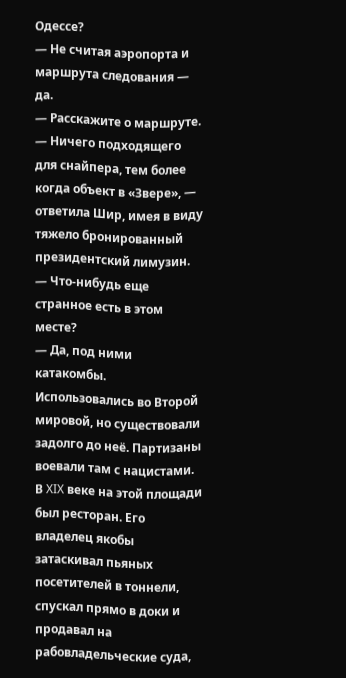Одессе?
— Не считая аэропорта и маршрута следования — да.
— Расскажите о маршруте.
— Ничего подходящего для снайпера, тем более когда объект в «Звере», — ответила Шир, имея в виду тяжело бронированный президентский лимузин.
— Что-нибудь еще странное есть в этом месте?
— Да, под ними катакомбы. Использовались во Второй мировой, но существовали задолго до неё. Партизаны воевали там с нацистами. В XIX веке на этой площади был ресторан. Его владелец якобы затаскивал пьяных посетителей в тоннели, спускал прямо в доки и продавал на рабовладельческие суда,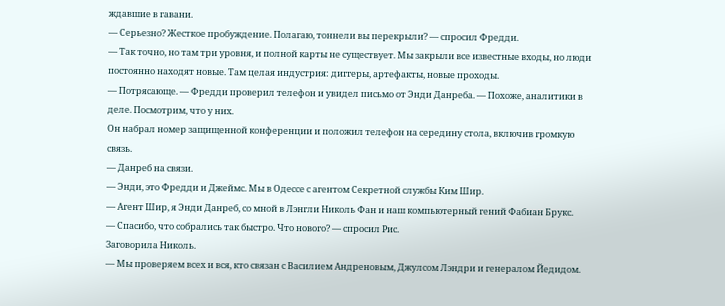ждавшие в гавани.
— Серьезно? Жесткое пробуждение. Полагаю, тоннели вы перекрыли? — спросил Фредди.
— Так точно, но там три уровня, и полной карты не существует. Мы закрыли все известные входы, но люди постоянно находят новые. Там целая индустрия: диггеры, артефакты, новые проходы.
— Потрясающе. — Фредди проверил телефон и увидел письмо от Энди Данреба. — Похоже, аналитики в деле. Посмотрим, что у них.
Он набрал номер защищенной конференции и положил телефон на середину стола, включив громкую связь.
— Данреб на связи.
— Энди, это Фредди и Джеймс. Мы в Одессе с агентом Секретной службы Ким Шир.
— Агент Шир, я Энди Данреб, со мной в Лэнгли Николь Фан и наш компьютерный гений Фабиан Брукс.
— Спасибо, что собрались так быстро. Что нового? — спросил Рис.
Заговорила Николь.
— Мы проверяем всех и вся, кто связан с Василием Андреновым, Джулсом Лэндри и генералом Йедидом.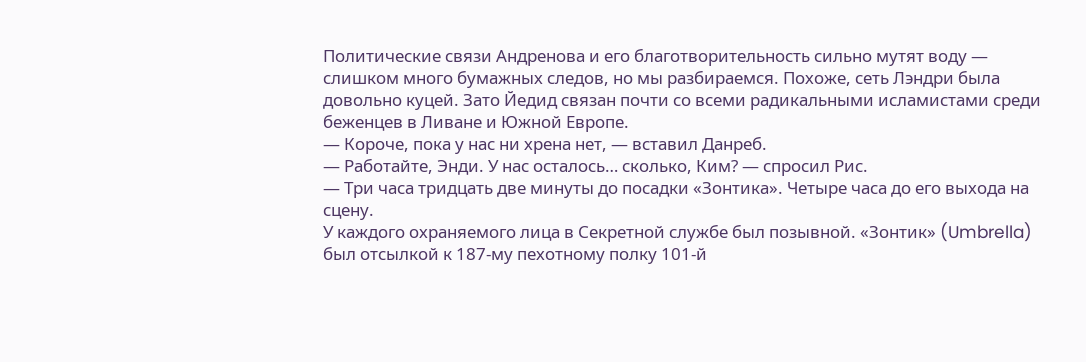Политические связи Андренова и его благотворительность сильно мутят воду — слишком много бумажных следов, но мы разбираемся. Похоже, сеть Лэндри была довольно куцей. Зато Йедид связан почти со всеми радикальными исламистами среди беженцев в Ливане и Южной Европе.
— Короче, пока у нас ни хрена нет, — вставил Данреб.
— Работайте, Энди. У нас осталось… сколько, Ким? — спросил Рис.
— Три часа тридцать две минуты до посадки «Зонтика». Четыре часа до его выхода на сцену.
У каждого охраняемого лица в Секретной службе был позывной. «Зонтик» (Umbrella) был отсылкой к 187-му пехотному полку 101-й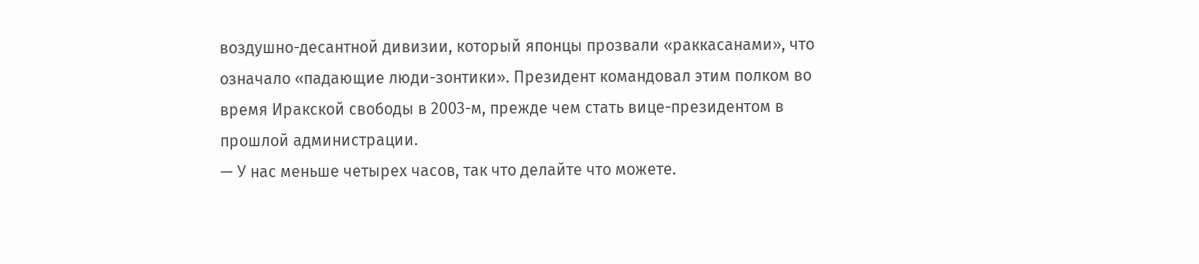воздушно-десантной дивизии, который японцы прозвали «раккасанами», что означало «падающие люди-зонтики». Президент командовал этим полком во время Иракской свободы в 2003-м, прежде чем стать вице-президентом в прошлой администрации.
— У нас меньше четырех часов, так что делайте что можете.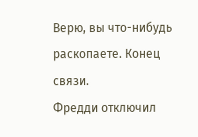Верю, вы что-нибудь раскопаете. Конец связи.
Фредди отключил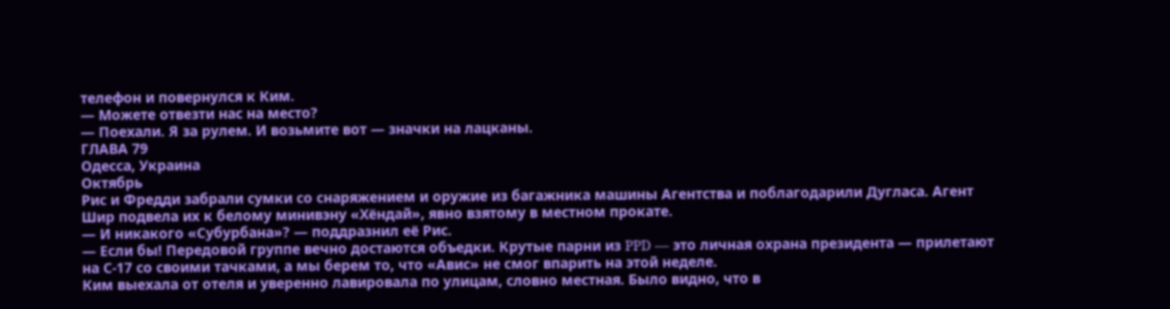телефон и повернулся к Ким.
— Можете отвезти нас на место?
— Поехали. Я за рулем. И возьмите вот — значки на лацканы.
ГЛАВА 79
Одесса, Украина
Октябрь
Рис и Фредди забрали сумки со снаряжением и оружие из багажника машины Агентства и поблагодарили Дугласа. Агент Шир подвела их к белому минивэну «Хёндай», явно взятому в местном прокате.
— И никакого «Субурбана»? — поддразнил её Рис.
— Если бы! Передовой группе вечно достаются объедки. Крутые парни из PPD — это личная охрана президента — прилетают на С-17 со своими тачками, а мы берем то, что «Авис» не смог впарить на этой неделе.
Ким выехала от отеля и уверенно лавировала по улицам, словно местная. Было видно, что в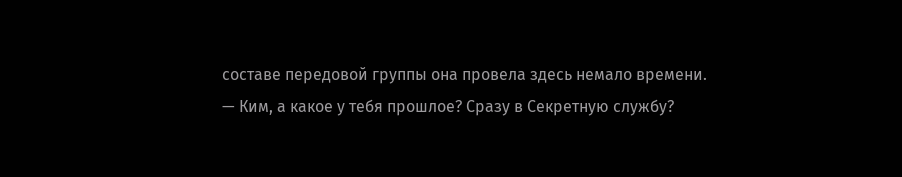составе передовой группы она провела здесь немало времени.
— Ким, а какое у тебя прошлое? Сразу в Секретную службу?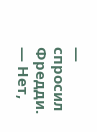— спросил Фредди.
— Нет,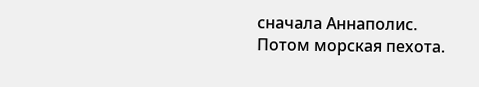сначала Аннаполис. Потом морская пехота.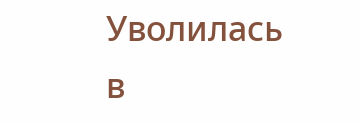Уволилась в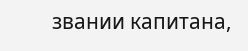звании капитана,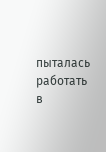пыталась работать в